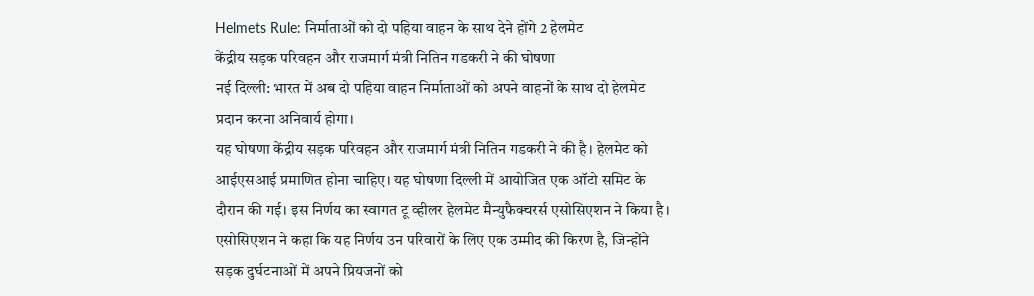Helmets Rule: निर्माताओं को दो पहिया वाहन के साथ देने होंगे 2 हेलमेट
केंद्रीय सड़क परिवहन और राजमार्ग मंत्री नितिन गडकरी ने की घोषणा
नई दिल्ली: भारत में अब दो पहिया वाहन निर्माताओं को अपने वाहनों के साथ दो हेलमेट प्रदान करना अनिवार्य होगा।
यह घोषणा केंद्रीय सड़क परिवहन और राजमार्ग मंत्री नितिन गडकरी ने की है। हेलमेट को आईएसआई प्रमाणित होना चाहिए। यह घोषणा दिल्ली में आयोजित एक ऑटो समिट के दौरान की गई। इस निर्णय का स्वागत टू व्हीलर हेलमेट मैन्युफैक्चरर्स एसोसिएशन ने किया है।
एसोसिएशन ने कहा कि यह निर्णय उन परिवारों के लिए एक उम्मीद की किरण है, जिन्होंने सड़क दुर्घटनाओं में अपने प्रियजनों को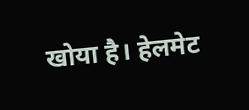खोया है। हेलमेट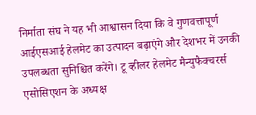निर्माता संघ ने यह भी आश्वासन दिया कि वे गुणवत्तापूर्ण आईएसआई हेलमेट का उत्पादन बढ़ाएंगे और देशभर में उनकी उपलब्धता सुनिश्चित करेंगे। टू व्हीलर हेलमेट मैन्युफैक्चरर्स एसोसिएशन के अध्यक्ष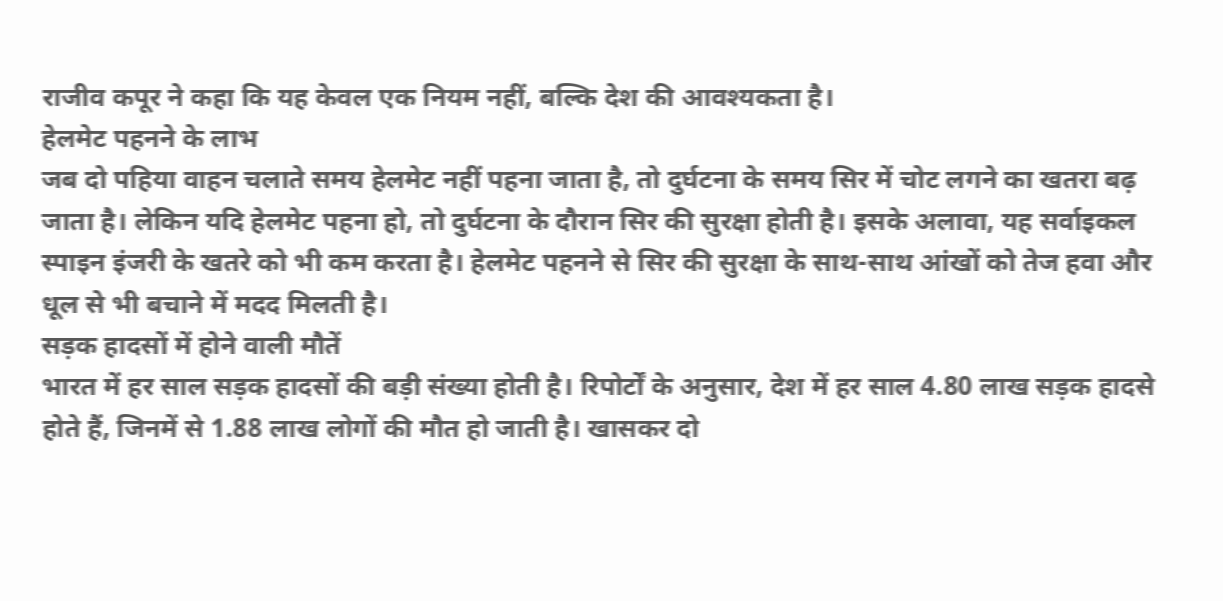राजीव कपूर ने कहा कि यह केवल एक नियम नहीं, बल्कि देश की आवश्यकता है।
हेलमेट पहनने के लाभ
जब दो पहिया वाहन चलाते समय हेलमेट नहीं पहना जाता है, तो दुर्घटना के समय सिर में चोट लगने का खतरा बढ़ जाता है। लेकिन यदि हेलमेट पहना हो, तो दुर्घटना के दौरान सिर की सुरक्षा होती है। इसके अलावा, यह सर्वाइकल स्पाइन इंजरी के खतरे को भी कम करता है। हेलमेट पहनने से सिर की सुरक्षा के साथ-साथ आंखों को तेज हवा और धूल से भी बचाने में मदद मिलती है।
सड़क हादसों में होने वाली मौतें
भारत में हर साल सड़क हादसों की बड़ी संख्या होती है। रिपोर्टों के अनुसार, देश में हर साल 4.80 लाख सड़क हादसे होते हैं, जिनमें से 1.88 लाख लोगों की मौत हो जाती है। खासकर दो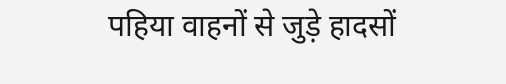पहिया वाहनों से जुड़े हादसों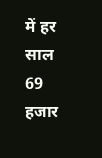में हर साल 69 हजार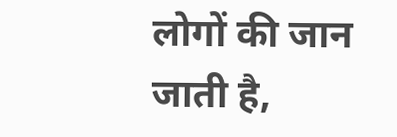लोगों की जान जाती है,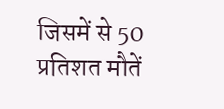जिसमें से 50 प्रतिशत मौतें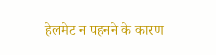हेलमेट न पहनने के कारण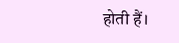होती हैं।